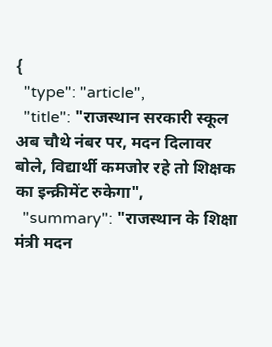{
  "type": "article",
  "title": "राजस्थान सरकारी स्कूल अब चौथे नंबर पर, मदन दिलावर बोले, विद्यार्थी कमजोर रहे तो शिक्षक का इन्क्रीमेंट रुकेगा",
  "summary": "राजस्थान के शिक्षा मंत्री मदन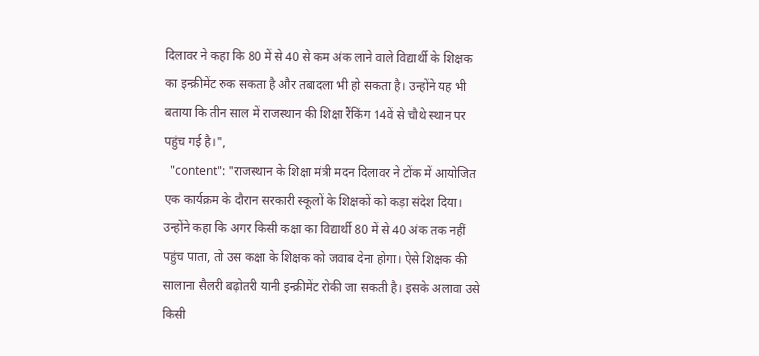दिलावर ने कहा कि 80 में से 40 से कम अंक लाने वाले विद्यार्थी के शिक्षक का इन्क्रीमेंट रुक सकता है और तबादला भी हो सकता है। उन्होंने यह भी बताया कि तीन साल में राजस्थान की शिक्षा रैंकिंग 14वें से चौथे स्थान पर पहुंच गई है।",
  "content": "राजस्थान के शिक्षा मंत्री मदन दिलावर ने टोंक में आयोजित एक कार्यक्रम के दौरान सरकारी स्कूलों के शिक्षकों को कड़ा संदेश दिया। उन्होंने कहा कि अगर किसी कक्षा का विद्यार्थी 80 में से 40 अंक तक नहीं पहुंच पाता, तो उस कक्षा के शिक्षक को जवाब देना होगा। ऐसे शिक्षक की सालाना सैलरी बढ़ोतरी यानी इन्क्रीमेंट रोकी जा सकती है। इसके अलावा उसे किसी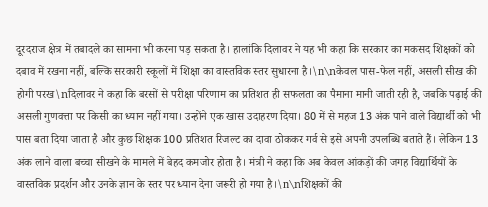दूरदराज क्षेत्र में तबादले का सामना भी करना पड़ सकता है। हालांकि दिलावर ने यह भी कहा कि सरकार का मकसद शिक्षकों को दबाव में रखना नहीं, बल्कि सरकारी स्कूलों में शिक्षा का वास्तविक स्तर सुधारना है।\n\nकेवल पास-फेल नहीं, असली सीख की होगी परख\nदिलावर ने कहा कि बरसों से परीक्षा परिणाम का प्रतिशत ही सफलता का पैमाना मानी जाती रही है, जबकि पढ़ाई की असली गुणवत्ता पर किसी का ध्यान नहीं गया। उन्होंने एक खास उदाहरण दिया। 80 में से महज 13 अंक पाने वाले विद्यार्थी को भी पास बता दिया जाता है और कुछ शिक्षक 100 प्रतिशत रिजल्ट का दावा ठोककर गर्व से इसे अपनी उपलब्धि बताते हैं। लेकिन 13 अंक लाने वाला बच्चा सीखने के मामले में बेहद कमजोर होता है। मंत्री ने कहा कि अब केवल आंकड़ों की जगह विद्यार्थियों के वास्तविक प्रदर्शन और उनके ज्ञान के स्तर पर ध्यान देना जरूरी हो गया है।\n\nशिक्षकों की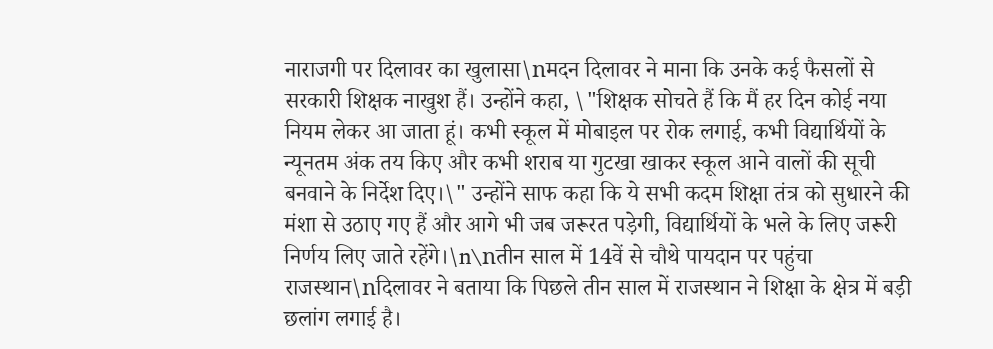नाराजगी पर दिलावर का खुलासा\nमदन दिलावर ने माना कि उनके कई फैसलों से सरकारी शिक्षक नाखुश हैं। उन्होंने कहा, \"शिक्षक सोचते हैं कि मैं हर दिन कोई नया नियम लेकर आ जाता हूं। कभी स्कूल में मोबाइल पर रोक लगाई, कभी विद्यार्थियों के न्यूनतम अंक तय किए और कभी शराब या गुटखा खाकर स्कूल आने वालों की सूची बनवाने के निर्देश दिए।\" उन्होंने साफ कहा कि ये सभी कदम शिक्षा तंत्र को सुधारने की मंशा से उठाए गए हैं और आगे भी जब जरूरत पड़ेगी, विद्यार्थियों के भले के लिए जरूरी निर्णय लिए जाते रहेंगे।\n\nतीन साल में 14वें से चौथे पायदान पर पहुंचा राजस्थान\nदिलावर ने बताया कि पिछले तीन साल में राजस्थान ने शिक्षा के क्षेत्र में बड़ी छलांग लगाई है।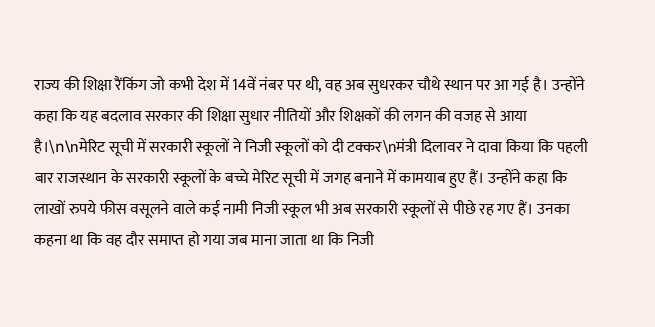राज्य की शिक्षा रैंकिंग जो कभी देश में 14वें नंबर पर थी, वह अब सुधरकर चौथे स्थान पर आ गई है। उन्होंने कहा कि यह बदलाव सरकार की शिक्षा सुधार नीतियों और शिक्षकों की लगन की वजह से आया है।\n\nमेरिट सूची में सरकारी स्कूलों ने निजी स्कूलों को दी टक्कर\nमंत्री दिलावर ने दावा किया कि पहली बार राजस्थान के सरकारी स्कूलों के बच्चे मेरिट सूची में जगह बनाने में कामयाब हुए हैं। उन्होंने कहा कि लाखों रुपये फीस वसूलने वाले कई नामी निजी स्कूल भी अब सरकारी स्कूलों से पीछे रह गए हैं। उनका कहना था कि वह दौर समाप्त हो गया जब माना जाता था कि निजी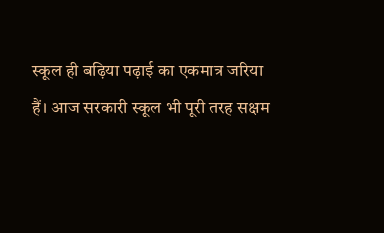स्कूल ही बढ़िया पढ़ाई का एकमात्र जरिया हैं। आज सरकारी स्कूल भी पूरी तरह सक्षम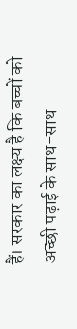हैं। सरकार का लक्ष्य है कि बच्चों को अच्छी पढ़ाई के साथ-साथ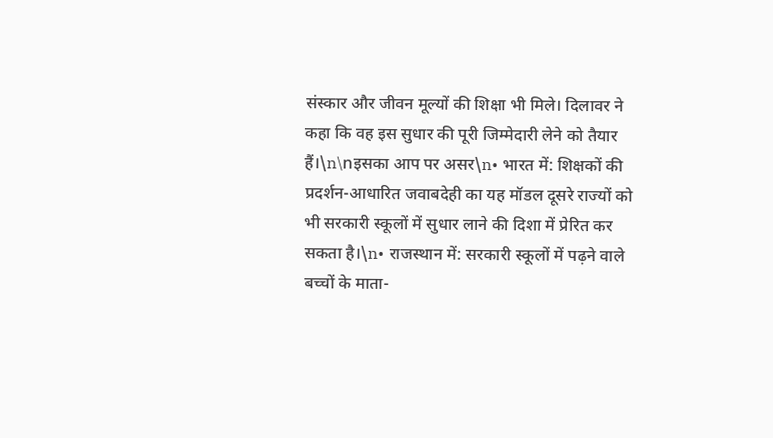संस्कार और जीवन मूल्यों की शिक्षा भी मिले। दिलावर ने कहा कि वह इस सुधार की पूरी जिम्मेदारी लेने को तैयार हैं।\n\nइसका आप पर असर\n• भारत में: शिक्षकों की प्रदर्शन-आधारित जवाबदेही का यह मॉडल दूसरे राज्यों को भी सरकारी स्कूलों में सुधार लाने की दिशा में प्रेरित कर सकता है।\n• राजस्थान में: सरकारी स्कूलों में पढ़ने वाले बच्चों के माता-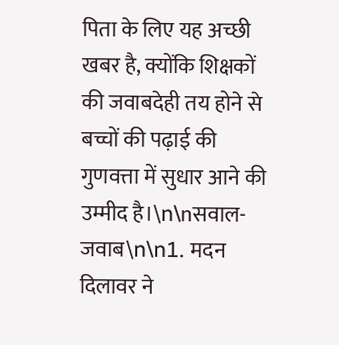पिता के लिए यह अच्छी खबर है, क्योंकि शिक्षकों की जवाबदेही तय होने से बच्चों की पढ़ाई की गुणवत्ता में सुधार आने की उम्मीद है।\n\nसवाल-जवाब\n\n1. मदन दिलावर ने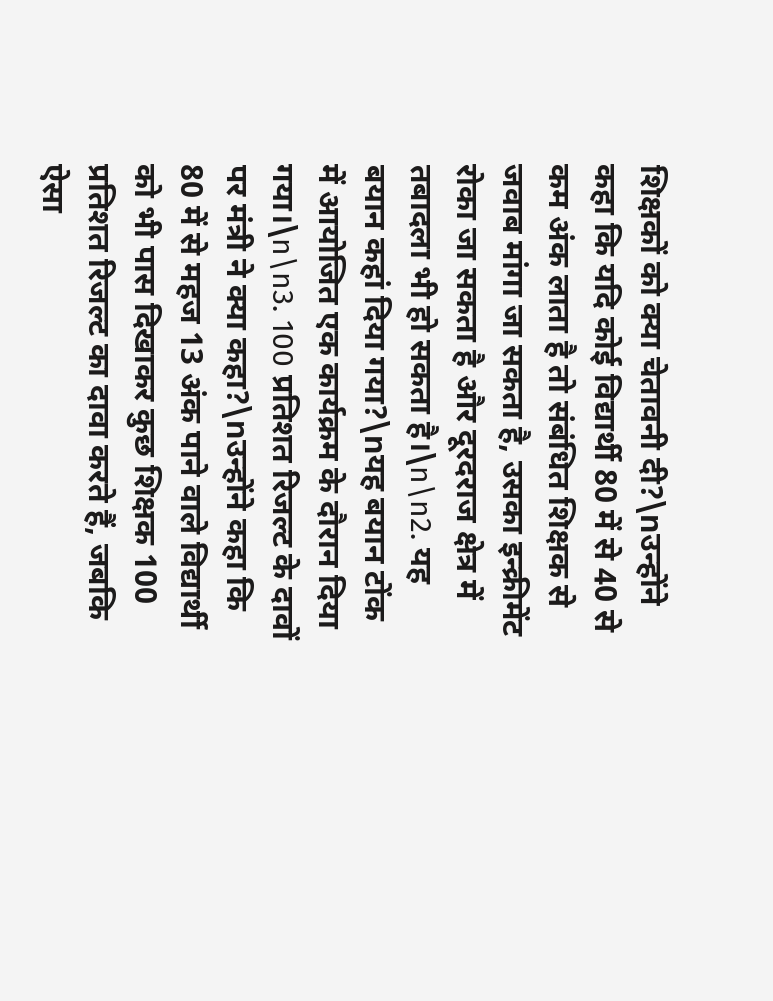शिक्षकों को क्या चेतावनी दी?\nउन्होंने कहा कि यदि कोई विद्यार्थी 80 में से 40 से कम अंक लाता है तो संबंधित शिक्षक से जवाब मांगा जा सकता है, उसका इन्क्रीमेंट रोका जा सकता है और दूरदराज क्षेत्र में तबादला भी हो सकता है।\n\n2. यह बयान कहां दिया गया?\nयह बयान टोंक में आयोजित एक कार्यक्रम के दौरान दिया गया।\n\n3. 100 प्रतिशत रिजल्ट के दावों पर मंत्री ने क्या कहा?\nउन्होंने कहा कि 80 में से महज 13 अंक पाने वाले विद्यार्थी को भी पास दिखाकर कुछ शिक्षक 100 प्रतिशत रिजल्ट का दावा करते हैं, जबकि ऐसा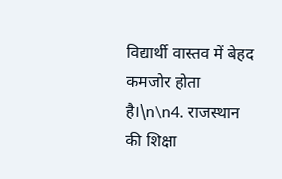विद्यार्थी वास्तव में बेहद कमजोर होता है।\n\n4. राजस्थान की शिक्षा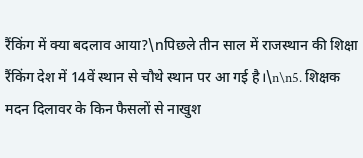रैंकिंग में क्या बदलाव आया?\nपिछले तीन साल में राजस्थान की शिक्षा रैंकिंग देश में 14वें स्थान से चौथे स्थान पर आ गई है।\n\n5. शिक्षक मदन दिलावर के किन फैसलों से नाखुश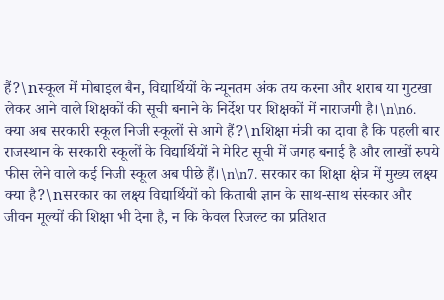हैं?\nस्कूल में मोबाइल बैन, विद्यार्थियों के न्यूनतम अंक तय करना और शराब या गुटखा लेकर आने वाले शिक्षकों की सूची बनाने के निर्देश पर शिक्षकों में नाराजगी है।\n\n6. क्या अब सरकारी स्कूल निजी स्कूलों से आगे हैं?\nशिक्षा मंत्री का दावा है कि पहली बार राजस्थान के सरकारी स्कूलों के विद्यार्थियों ने मेरिट सूची में जगह बनाई है और लाखों रुपये फीस लेने वाले कई निजी स्कूल अब पीछे हैं।\n\n7. सरकार का शिक्षा क्षेत्र में मुख्य लक्ष्य क्या है?\nसरकार का लक्ष्य विद्यार्थियों को किताबी ज्ञान के साथ-साथ संस्कार और जीवन मूल्यों की शिक्षा भी देना है, न कि केवल रिजल्ट का प्रतिशत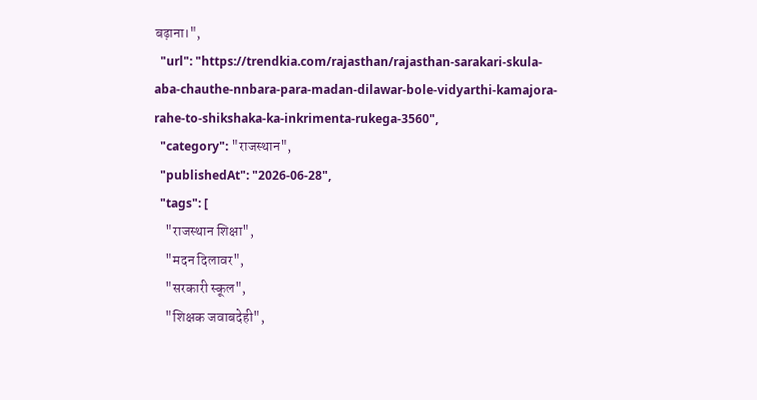बढ़ाना।",
  "url": "https://trendkia.com/rajasthan/rajasthan-sarakari-skula-aba-chauthe-nnbara-para-madan-dilawar-bole-vidyarthi-kamajora-rahe-to-shikshaka-ka-inkrimenta-rukega-3560",
  "category": "राजस्थान",
  "publishedAt": "2026-06-28",
  "tags": [
    "राजस्थान शिक्षा",
    "मदन दिलावर",
    "सरकारी स्कूल",
    "शिक्षक जवाबदेही",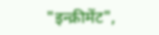"इन्क्रीमेंट",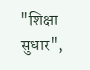"शिक्षा सुधार",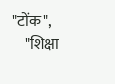"टोंक",
    "शिक्षा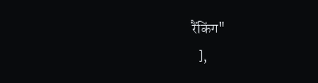रैंकिंग"
  ],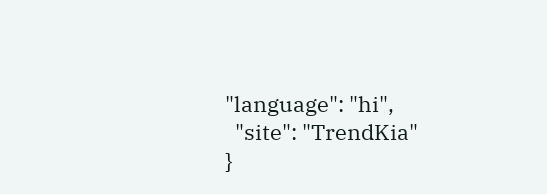"language": "hi",
  "site": "TrendKia"
}